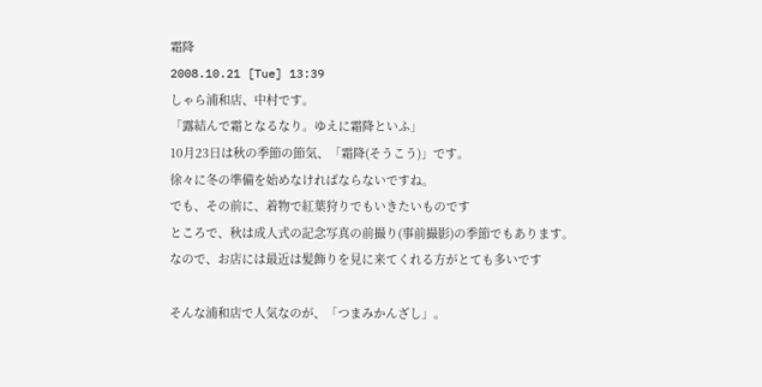霜降
2008.10.21 [Tue] 13:39
しゃら浦和店、中村です。
「露結んで霜となるなり。ゆえに霜降といふ」
10月23日は秋の季節の節気、「霜降(そうこう)」です。
徐々に冬の準備を始めなければならないですね。
でも、その前に、着物で紅葉狩りでもいきたいものです
ところで、秋は成人式の記念写真の前撮り(事前撮影)の季節でもあります。
なので、お店には最近は髪飾りを見に来てくれる方がとても多いです

そんな浦和店で人気なのが、「つまみかんざし」。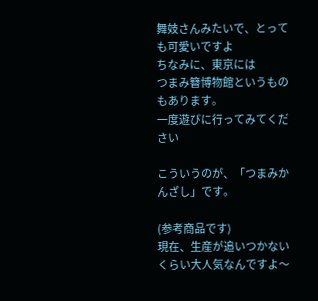舞妓さんみたいで、とっても可愛いですよ
ちなみに、東京には
つまみ簪博物館というものもあります。
一度遊びに行ってみてください

こういうのが、「つまみかんざし」です。

(参考商品です)
現在、生産が追いつかないくらい大人気なんですよ〜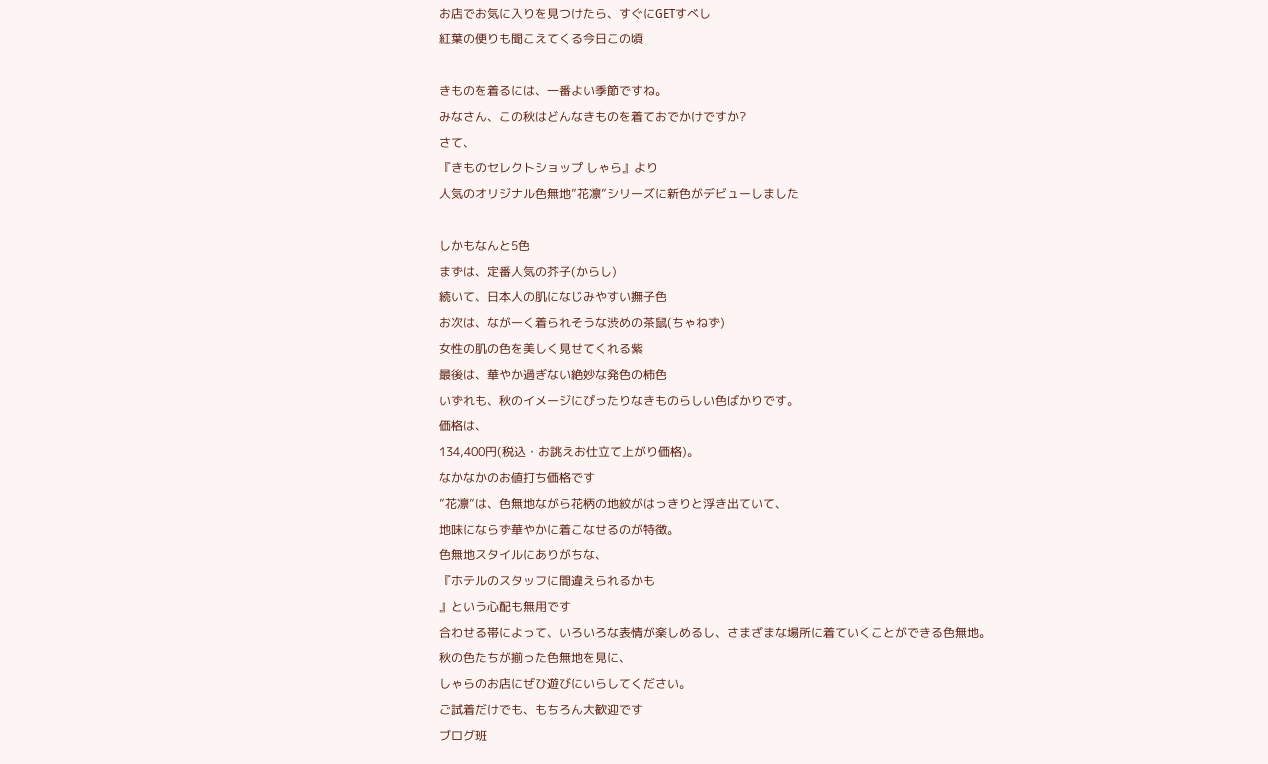お店でお気に入りを見つけたら、すぐにGETすべし
紅葉の便りも聞こえてくる今日この頃

きものを着るには、一番よい季節ですね。
みなさん、この秋はどんなきものを着ておでかけですか?
さて、
『きものセレクトショップ しゃら』より
人気のオリジナル色無地”花凛”シリーズに新色がデビューしました

しかもなんと5色
まずは、定番人気の芥子(からし)
続いて、日本人の肌になじみやすい撫子色
お次は、ながーく着られそうな渋めの茶鼠(ちゃねず)
女性の肌の色を美しく見せてくれる紫
最後は、華やか過ぎない絶妙な発色の柿色
いずれも、秋のイメージにぴったりなきものらしい色ばかりです。
価格は、
134,400円(税込・お誂えお仕立て上がり価格)。
なかなかのお値打ち価格です
”花凛”は、色無地ながら花柄の地紋がはっきりと浮き出ていて、
地味にならず華やかに着こなせるのが特徴。
色無地スタイルにありがちな、
『ホテルのスタッフに間違えられるかも
』という心配も無用です
合わせる帯によって、いろいろな表情が楽しめるし、さまざまな場所に着ていくことができる色無地。
秋の色たちが揃った色無地を見に、
しゃらのお店にぜひ遊びにいらしてください。
ご試着だけでも、もちろん大歓迎です
ブログ班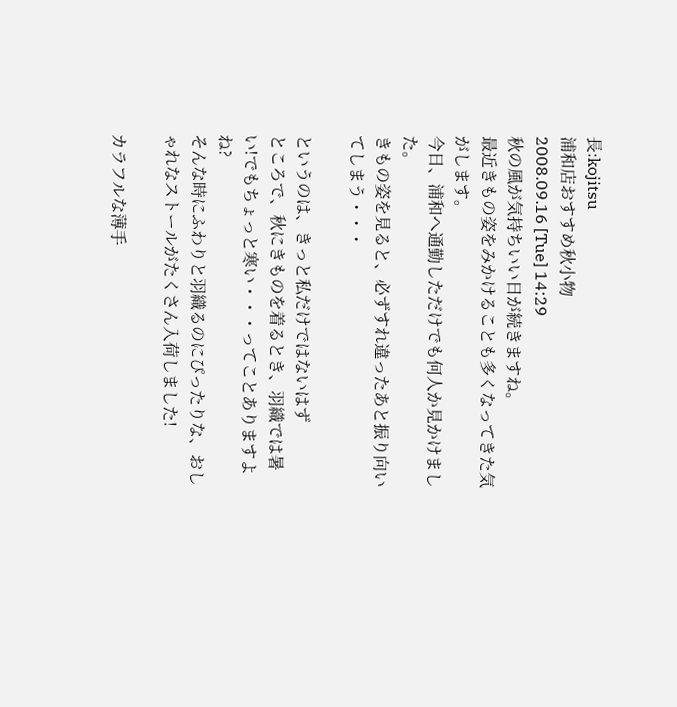長:kojitsu
浦和店おすすめ秋小物
2008.09.16 [Tue] 14:29
秋の風が気持ちいい日が続きますね。
最近きもの姿をみかけることも多くなってきた気がします。
今日、浦和へ通勤しただけでも何人か見かけました。
きもの姿を見ると、必ずすれ違ったあと振り向いてしまう・・・

というのは、きっと私だけではないはず
ところで、秋にきものを着るとき、羽織では暑い!でもちょっと寒い・・・ってことありますよね?
そんな時にふわりと羽織るのにぴったりな、おしゃれなストールがたくさん入荷しました!

カラフルな薄手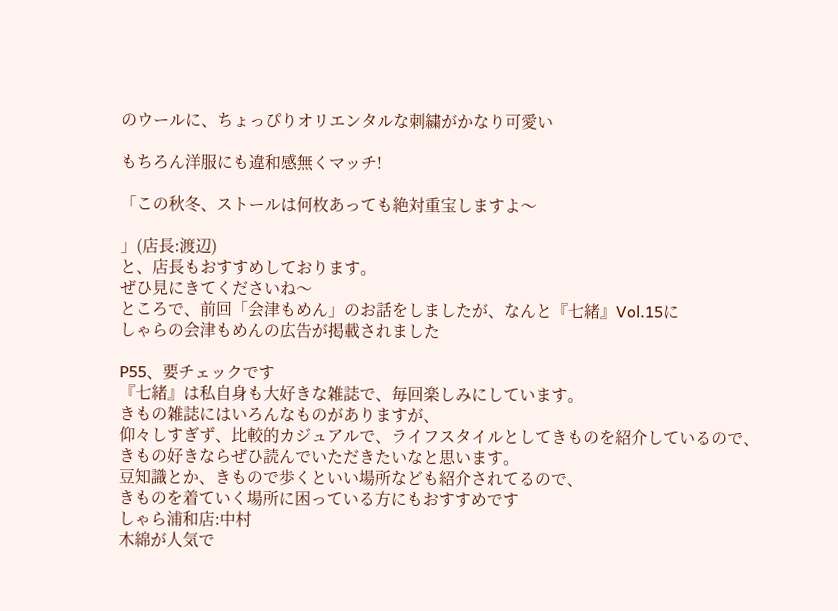のウールに、ちょっぴりオリエンタルな刺繍がかなり可愛い

もちろん洋服にも違和感無くマッチ!

「この秋冬、ストールは何枚あっても絶対重宝しますよ〜

」(店長:渡辺)
と、店長もおすすめしております。
ぜひ見にきてくださいね〜
ところで、前回「会津もめん」のお話をしましたが、なんと『七緒』Vol.15に
しゃらの会津もめんの広告が掲載されました

P55、要チェックです
『七緒』は私自身も大好きな雑誌で、毎回楽しみにしています。
きもの雑誌にはいろんなものがありますが、
仰々しすぎず、比較的カジュアルで、ライフスタイルとしてきものを紹介しているので、
きもの好きならぜひ読んでいただきたいなと思います。
豆知識とか、きもので歩くといい場所なども紹介されてるので、
きものを着ていく場所に困っている方にもおすすめです
しゃら浦和店:中村
木綿が人気で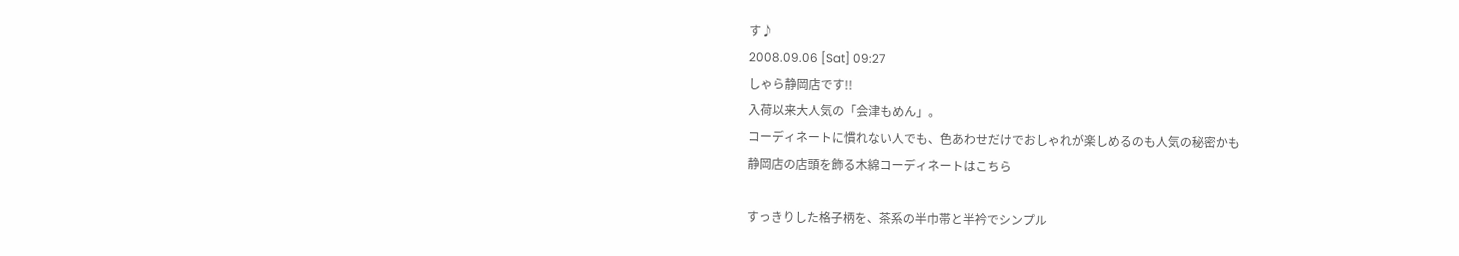す♪
2008.09.06 [Sat] 09:27
しゃら静岡店です!!
入荷以来大人気の「会津もめん」。
コーディネートに慣れない人でも、色あわせだけでおしゃれが楽しめるのも人気の秘密かも
静岡店の店頭を飾る木綿コーディネートはこちら

すっきりした格子柄を、茶系の半巾帯と半衿でシンプル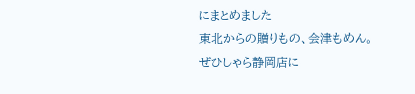にまとめました
東北からの贈りもの、会津もめん。
ぜひしゃら静岡店に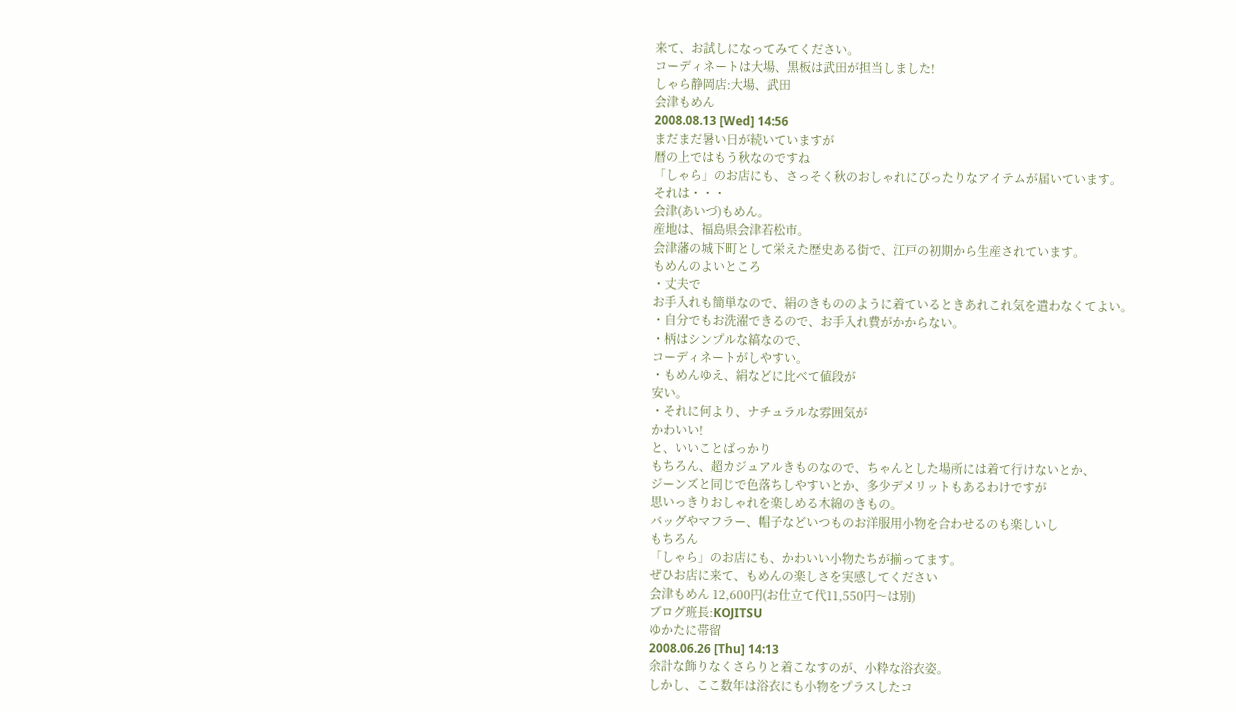来て、お試しになってみてください。
コーディネートは大場、黒板は武田が担当しました!
しゃら静岡店:大場、武田
会津もめん
2008.08.13 [Wed] 14:56
まだまだ暑い日が続いていますが
暦の上ではもう秋なのですね
「しゃら」のお店にも、さっそく秋のおしゃれにぴったりなアイテムが届いています。
それは・・・
会津(あいづ)もめん。
産地は、福島県会津若松市。
会津藩の城下町として栄えた歴史ある街で、江戸の初期から生産されています。
もめんのよいところ
・丈夫で
お手入れも簡単なので、絹のきもののように着ているときあれこれ気を遣わなくてよい。
・自分でもお洗濯できるので、お手入れ費がかからない。
・柄はシンプルな縞なので、
コーディネートがしやすい。
・もめんゆえ、絹などに比べて値段が
安い。
・それに何より、ナチュラルな雰囲気が
かわいい!
と、いいことばっかり
もちろん、超カジュアルきものなので、ちゃんとした場所には着て行けないとか、
ジーンズと同じで色落ちしやすいとか、多少デメリットもあるわけですが
思いっきりおしゃれを楽しめる木綿のきもの。
バッグやマフラー、帽子などいつものお洋服用小物を合わせるのも楽しいし
もちろん
「しゃら」のお店にも、かわいい小物たちが揃ってます。
ぜひお店に来て、もめんの楽しさを実感してください
会津もめん 12,600円(お仕立て代11,550円〜は別)
ブログ班長:KOJITSU
ゆかたに帯留
2008.06.26 [Thu] 14:13
余計な飾りなくさらりと着こなすのが、小粋な浴衣姿。
しかし、ここ数年は浴衣にも小物をプラスしたコ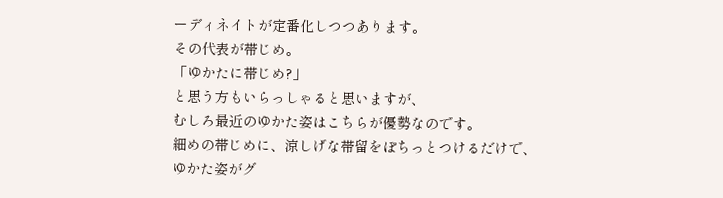ーディネイトが定番化しつつあります。
その代表が帯じめ。
「ゆかたに帯じめ?」
と思う方もいらっしゃると思いますが、
むしろ最近のゆかた姿はこちらが優勢なのです。
細めの帯じめに、涼しげな帯留をぽちっとつけるだけで、
ゆかた姿がグ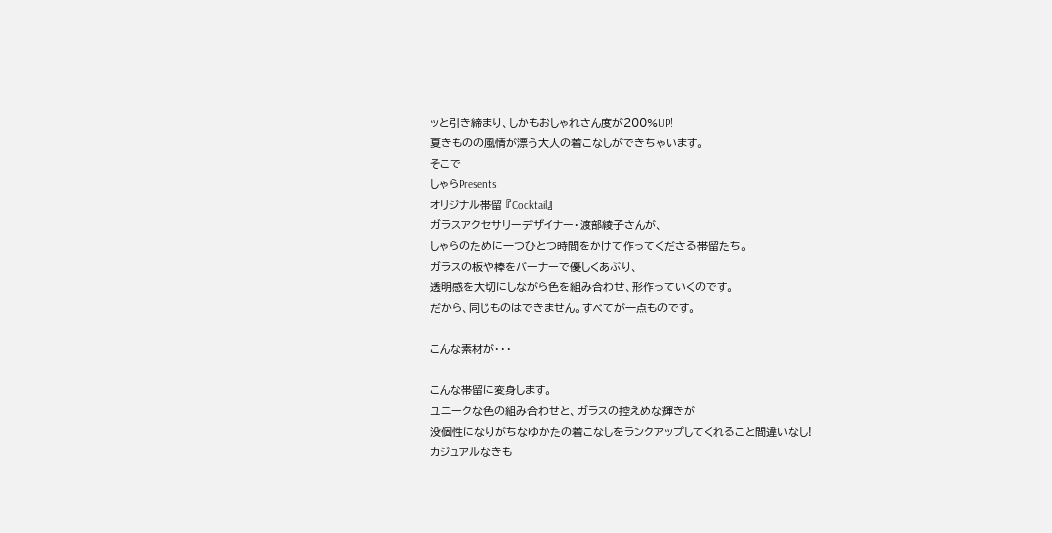ッと引き締まり、しかもおしゃれさん度が200%UP!
夏きものの風情が漂う大人の着こなしができちゃいます。
そこで
しゃらPresents
オリジナル帯留 『Cocktail』
ガラスアクセサリーデザイナー・渡部綾子さんが、
しゃらのために一つひとつ時間をかけて作ってくださる帯留たち。
ガラスの板や棒をバーナーで優しくあぶり、
透明感を大切にしながら色を組み合わせ、形作っていくのです。
だから、同じものはできません。すべてが一点ものです。

こんな素材が・・・

こんな帯留に変身します。
ユニークな色の組み合わせと、ガラスの控えめな輝きが
没個性になりがちなゆかたの着こなしをランクアップしてくれること間違いなし!
カジュアルなきも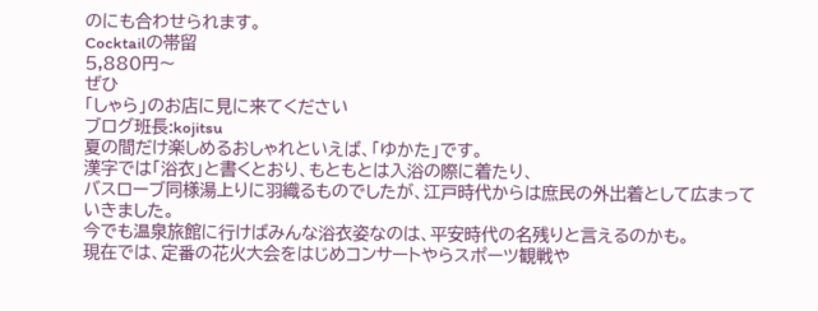のにも合わせられます。
Cocktailの帯留
5,880円〜
ぜひ
「しゃら」のお店に見に来てください
ブログ班長:kojitsu
夏の間だけ楽しめるおしゃれといえば、「ゆかた」です。
漢字では「浴衣」と書くとおり、もともとは入浴の際に着たり、
バスローブ同様湯上りに羽織るものでしたが、江戸時代からは庶民の外出着として広まっていきました。
今でも温泉旅館に行けばみんな浴衣姿なのは、平安時代の名残りと言えるのかも。
現在では、定番の花火大会をはじめコンサートやらスポーツ観戦や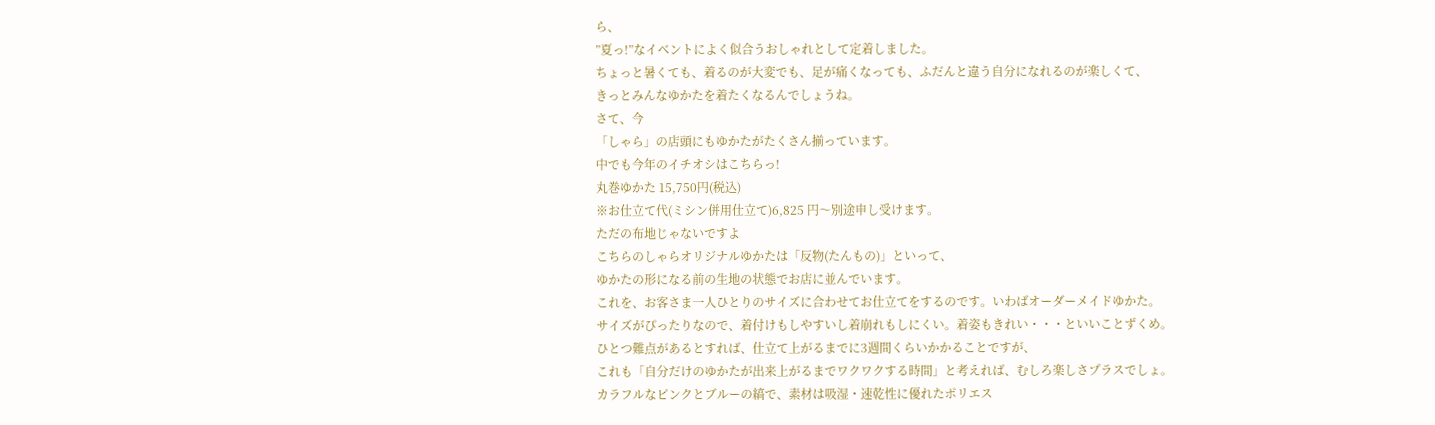ら、
”夏っ!”なイベントによく似合うおしゃれとして定着しました。
ちょっと暑くても、着るのが大変でも、足が痛くなっても、ふだんと違う自分になれるのが楽しくて、
きっとみんなゆかたを着たくなるんでしょうね。
さて、今
「しゃら」の店頭にもゆかたがたくさん揃っています。
中でも今年のイチオシはこちらっ!
丸巻ゆかた 15,750円(税込)
※お仕立て代(ミシン併用仕立て)6,825 円〜別途申し受けます。
ただの布地じゃないですよ
こちらのしゃらオリジナルゆかたは「反物(たんもの)」といって、
ゆかたの形になる前の生地の状態でお店に並んでいます。
これを、お客さま一人ひとりのサイズに合わせてお仕立てをするのです。いわばオーダーメイドゆかた。
サイズがぴったりなので、着付けもしやすいし着崩れもしにくい。着姿もきれい・・・といいことずくめ。
ひとつ難点があるとすれば、仕立て上がるまでに3週間くらいかかることですが、
これも「自分だけのゆかたが出来上がるまでワクワクする時間」と考えれば、むしろ楽しさプラスでしょ。
カラフルなピンクとブルーの縞で、素材は吸湿・速乾性に優れたポリエス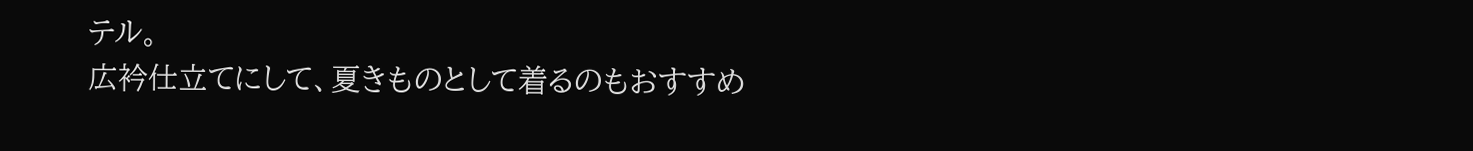テル。
広衿仕立てにして、夏きものとして着るのもおすすめ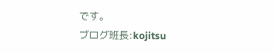です。
ブログ班長:kojitsu